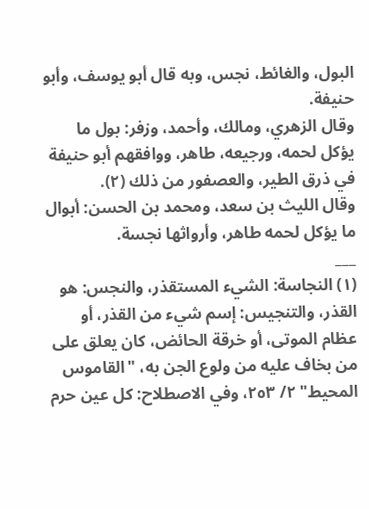البول، والغائط، نجس، وبه قال أبو يوسف، وأبو حنيفة.
وقال الزهري، ومالك، وأحمد، وزفر: بول ما يؤكل لحمه، ورجيعه، طاهر، ووافقهم أبو حنيفة في ذرق الطير، والعصفور من ذلك (٢).
وقال الليث بن سعد، ومحمد بن الحسن: أبوال ما يؤكل لحمه طاهر، وأرواثها نجسة.
___
(١) النجاسة: الشيء المستقذر، والنجس: هو القذر، والتنجيس: إسم شيء من القذر، أو عظام الموتى، أو خرقة الحائض، كان يعلق على من بخاف عليه من ولوع الجن به، "القاموس المحيط" ٢/ ٢٥٣، وفي الاصطلاح: كل عين حرم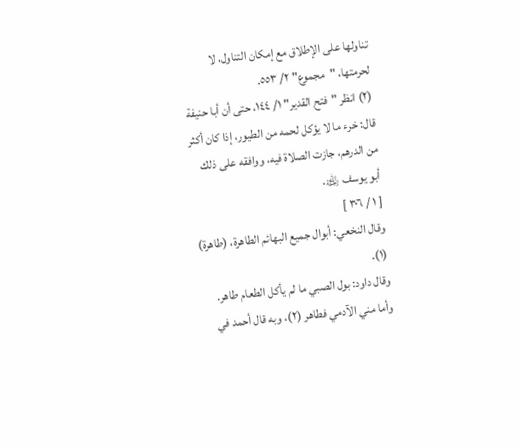تناولها على الإطلاق مع إمكان التناول، لا لحرمتها، "مجموع" ٢/ ٥٥٣.
(٢) انظر "فتح القدير" ١/ ١٤٤، حتى أن أبا حنيفة قال: خرء ما لا يؤكل لحمه من الطيور، إذا كان أكثر من الدرهم، جازت الصلاة فيه، ووافقه على ذلك أبو يوسف ﵀.
[ ١ / ٣٠٦ ]
وقال النخعي: أبوال جميع البهائم الطاهرة، (طاهرة) (١).
وقال داود: بول الصبي ما لم يأكل الطعام طاهر.
وأما مني الآدمي فطاهر (٢)، وبه قال أحمد في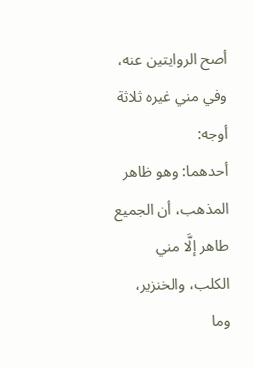أصح الروايتين عنه، وفي مني غيره ثلاثة أوجه:
أحدهما: وهو ظاهر المذهب، أن الجميع طاهر إلَّا مني الكلب، والخنزير، وما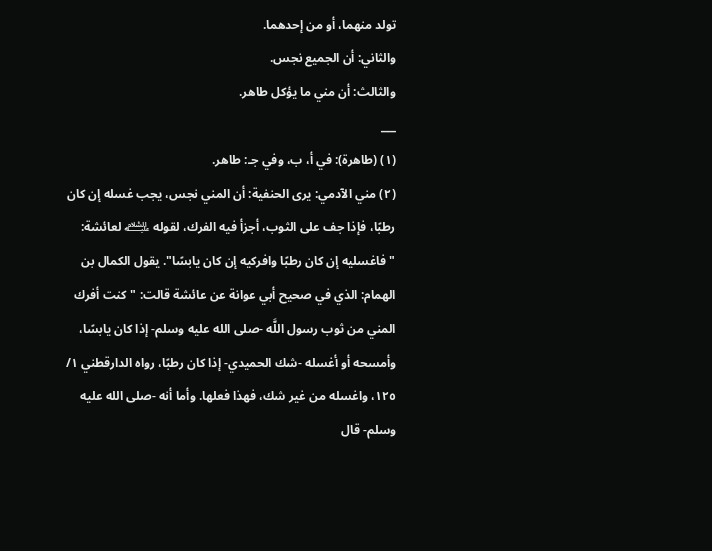تولد منهما، أو من إحدهما.
والثاني: أن الجميع نجس.
والثالث: أن مني ما يؤكل طاهر.
___
(١) (طاهرة): في أ، ب، وفي جـ: طاهر.
(٢) مني الآدمي: يرى الحنفية: أن المني نجس، يجب غسله إن كان رطبًا، فإذا جف على الثوب، أجزأ فيه الفرك، لقوله ﵇ لعائشة: "فاغسليه إن كان رطبًا وافركيه إن كان يابسًا". يقول الكمال بن الهمام: الذي في صحيح أبي عوانة عن عائشة قالت: "كنت أفرك المني من ثوب رسول اللَّه -صلى الله عليه وسلم- إذا كان يابسًا، وأمسحه أو أغسله -شك الحميدي- إذا كان رطبًا، رواه الدارقطني ١/ ١٢٥، واغسله من غير شك، فهذا فعلها. وأما أنه -صلى الله عليه وسلم- قال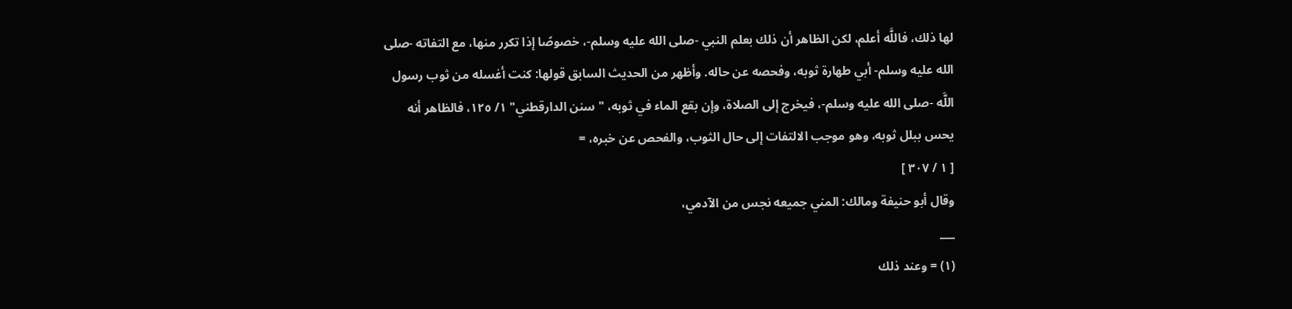لها ذلك، فاللَّه أعلم، لكن الظاهر أن ذلك بعلم النبي -صلى الله عليه وسلم-، خصوصًا إذا تكرر منها، مع التفاته -صلى الله عليه وسلم- أبي طهارة ثوبه، وفحصه عن حاله. وأظهر من الحديث السابق قولها: كنت أغسله من ثوب رسول اللَّه -صلى الله عليه وسلم-، فيخرج إلى الصلاة، وإن بقع الماء في ثوبه، "سنن الدارقطني" ١/ ١٢٥، فالظاهر أنه يحس ببلل ثوبه، وهو موجب الالتفات إلى حال الثوب، والفحص عن خبره، =
[ ١ / ٣٠٧ ]
وقال أبو حنيفة ومالك: المني جميعه نجس من الآدمي،
___
(١) = وعند ذلك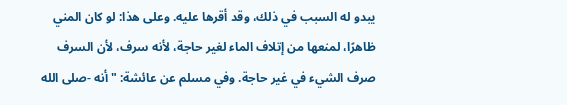يبدو له السبب في ذلك، وقد أقرها عليه. وعلى هذا: لو كان المني ظاهرًا، لمنعها من إتلاف الماء لغير حاجة، لأنه سرف، لأن السرف صرف الشيء في غير حاجة. وفي مسلم عن عائشة: "أنه -صلى الله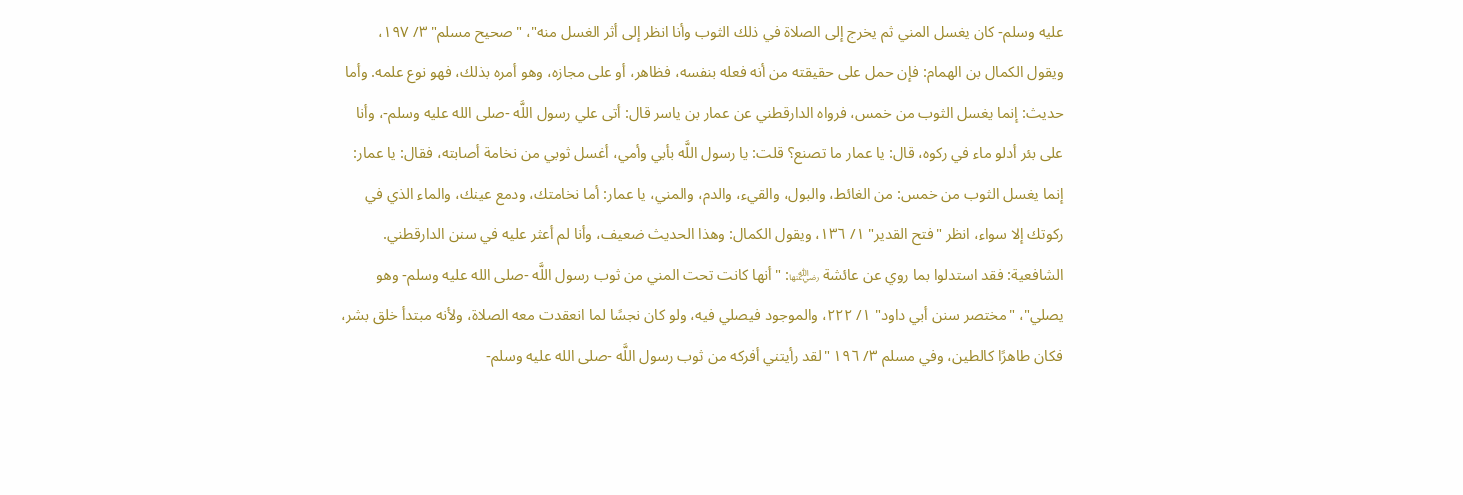عليه وسلم- كان يغسل المني ثم يخرج إلى الصلاة في ذلك الثوب وأنا انظر إلى أثر الغسل منه"، "صحيح مسلم" ٣/ ١٩٧، ويقول الكمال بن الهمام: فإن حمل على حقيقته من أنه فعله بنفسه، فظاهر، أو على مجازه، وهو أمره بذلك، فهو نوع علمه. وأما حديث: إنما يغسل الثوب من خمس، فرواه الدارقطني عن عمار بن ياسر قال: أتى علي رسول اللَّه -صلى الله عليه وسلم-، وأنا على بئر أدلو ماء في ركوه، قال: يا عمار ما تصنع؟ قلت: يا رسول اللَّه بأبي وأمي، أغسل ثوبي من نخامة أصابته، فقال: يا عمار: إنما يغسل الثوب من خمس: من الغائط، والبول، والقيء، والدم، والمني، يا عمار: أما نخامتك، ودمع عينك، والماء الذي في ركوتك إلا سواء، انظر "فتح القدير" ١/ ١٣٦، ويقول الكمال: وهذا الحديث ضعيف، وأنا لم أعثر عليه في سنن الدارقطني. الشافعية: فقد استدلوا بما روي عن عائشة ﵂: "أنها كانت تحت المني من ثوب رسول اللَّه -صلى الله عليه وسلم- وهو يصلي"، "مختصر سنن أبي داود" ١/ ٢٢٢، والموجود فيصلي فيه، ولو كان نجسًا لما انعقدت معه الصلاة، ولأنه مبتدأ خلق بشر، فكان طاهرًا كالطين، وفي مسلم ٣/ ١٩٦ "لقد رأيتني أفركه من ثوب رسول اللَّه -صلى الله عليه وسلم-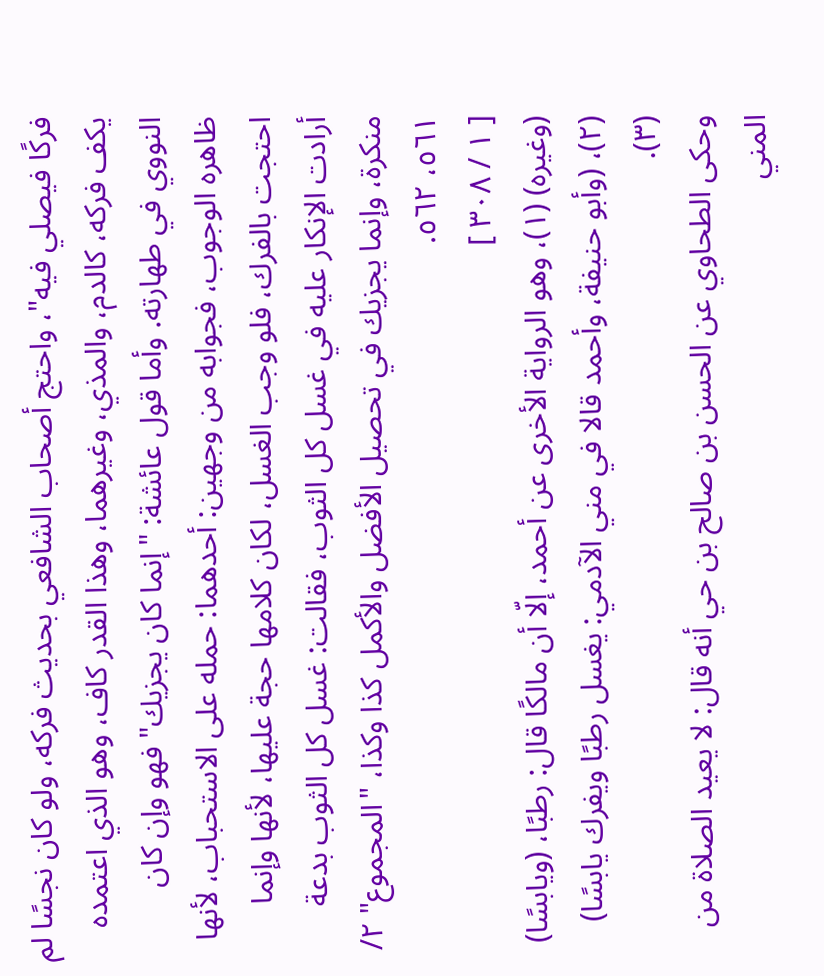فركًا فيصلي فيه"، واحتج أصحاب الشافعي بحديث فركه، ولو كان نجسًا لم يكف فركه، كالدم، والمذي، وغيرهما، وهذا القدر كاف، وهو الذي اعتمده النووي في طهارته. وأما قول عائشة: "إنما كان يجزيك" فهو وإن كان ظاهره الوجوب، فجوابه من وجهين: أحدهما: حمله على الاستحباب، لأنها احتجت بالفرك، فلو وجب الغسل، لكان كلامها حجة عليها، لأنها وإنما أرادت الإنكار عليه في غسل كل الثوب، فقالت: غسل كل الثوب بدعة منكرة، وإنما يجزيك في تحصيل الأفضل والأكمل كذا وكذا، "المجموع" ٢/ ٥٦١، ٥٦٢.
[ ١ / ٣٠٨ ]
(وغيره) (١)، وهو الرواية الأخرى عن أحمد، إلّا أن مالكًا قال: رطبًا، (ويابسًا) (٢)، (وأبو حنيفة، وأحمد قالا في مني الآدمي: يغسل رطبًا ويفرك يابسًا) (٣).
وحكى الطحاوي عن الحسن بن صالح بن حي أنه قال: لا يعيد الصلاة من المني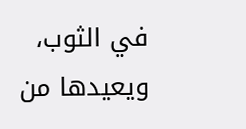في الثوب، ويعيدها من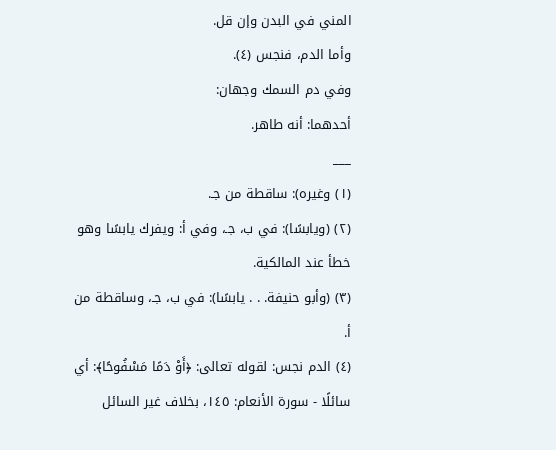المني في البدن وإن قل.
وأما الدم، فنجس (٤).
وفي دم السمك وجهان:
أحدهما: أنه طاهر.
___
(١) وغيره): ساقطة من جـ.
(٢) (ويابسًا): في ب، جـ، وفي أ: ويفرك يابسًا وهو خطأ عند المالكية.
(٣) (وأبو حنيفة. . . يابسًا): في ب، جـ، وساقطة من أ.
(٤) الدم نجس: لقوله تعالى: ﴿أَوْ دَمًا مَسْفُوحًا﴾: أي سائلًا - سورة الأنعام: ١٤٥، بخلاف غير السائل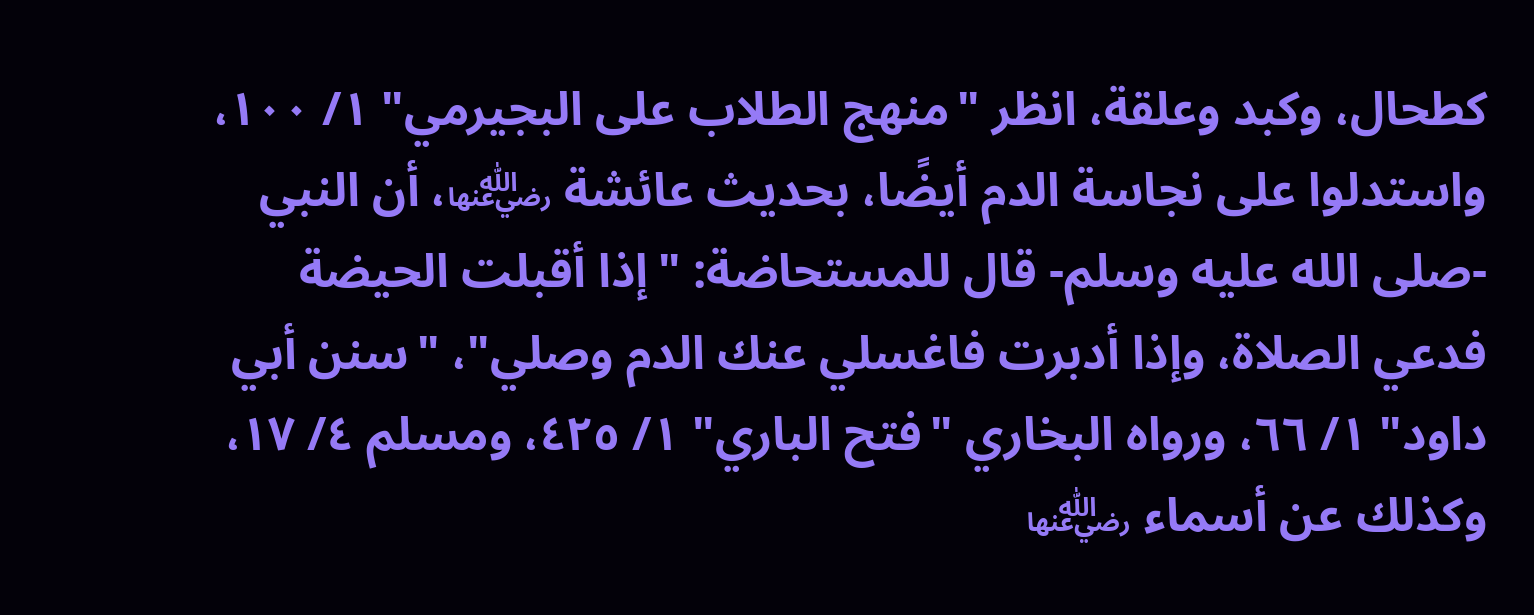كطحال، وكبد وعلقة، انظر "منهج الطلاب على البجيرمي" ١/ ١٠٠، واستدلوا على نجاسة الدم أيضًا، بحديث عائشة ﵂، أن النبي -صلى الله عليه وسلم- قال للمستحاضة: "إذا أقبلت الحيضة فدعي الصلاة، وإذا أدبرت فاغسلي عنك الدم وصلي"، "سنن أبي داود" ١/ ٦٦، ورواه البخاري "فتح الباري" ١/ ٤٢٥، ومسلم ٤/ ١٧، وكذلك عن أسماء ﵂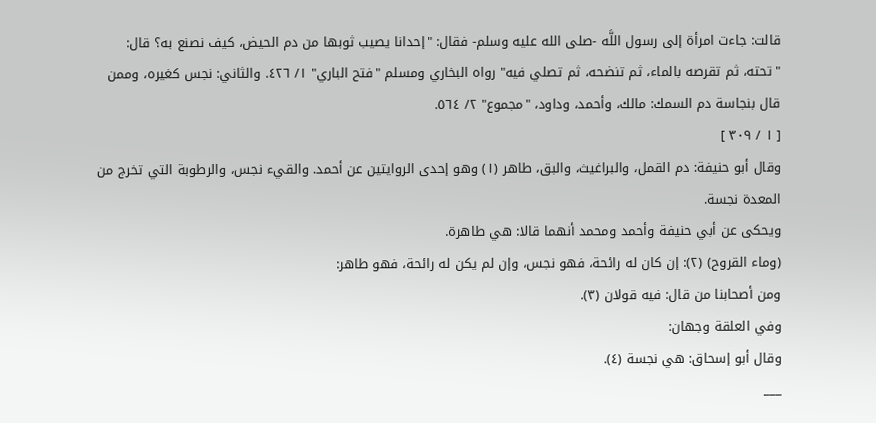قالت: جاءت امرأة إلى رسول اللَّه -صلى الله عليه وسلم- فقال: "إحدانا يصيب ثوبها من دم الحيض، كيف نصنع به؟ قال: "تحته، ثم تقرصه بالماء، ثم تنضحه، ثم تصلي فيه" رواه البخاري ومسلم "فتح الباري" ١/ ٤٢٦. والثاني: نجس كغيره، وممن قال بنجاسة دم السمك: مالك، وأحمد، وداود، "مجموع" ٢/ ٥٦٤.
[ ١ / ٣٠٩ ]
وقال أبو حنيفة: دم القمل، والبراغيث، والبق، طاهر (١) وهو إحدى الروايتين عن أحمد. والقيء نجس، والرطوبة التي تخرج من المعدة نجسة.
ويحكى عن أبي حنيفة وأحمد ومحمد أنهما قالا: هي طاهرة.
(وماء القروح) (٢): إن كان له رائحة، فهو نجس، وإن لم يكن له رائحة، فهو طاهر:
ومن أصحابنا من قال: فيه قولان (٣).
وفي العلقة وجهان:
وقال أبو إسحاق: هي نجسة (٤).
___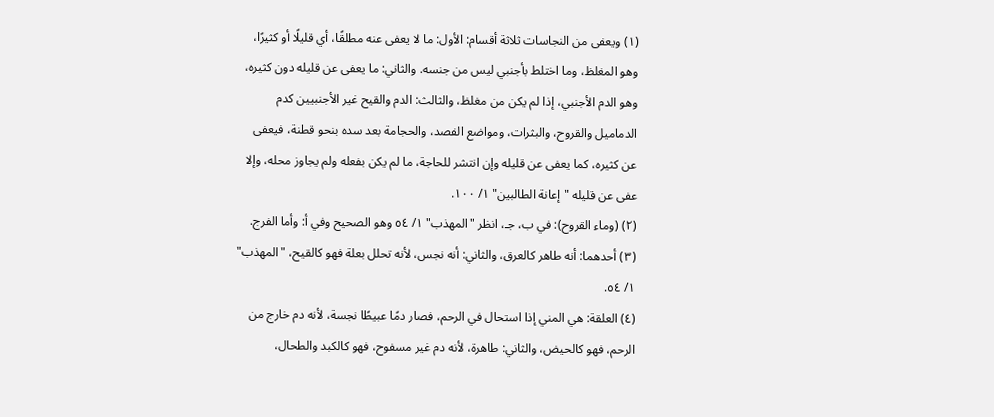(١) ويعفى من النجاسات ثلاثة أقسام: الأول: ما لا يعفى عنه مطلقًا، أي قليلًا أو كثيرًا، وهو المغلظ، وما اختلط بأجنبي ليس من جنسه. والثاني: ما يعفى عن قليله دون كثيره، وهو الدم الأجنبي، إذا لم يكن من مغلظ، والثالث: الدم والقيح غير الأجنبيين كدم الدماميل والقروح، والبثرات، ومواضع الفصد، والحجامة بعد سده بنحو قطنة، فيعفى عن كثيره، كما يعفى عن قليله وإن انتشر للحاجة، ما لم يكن بفعله ولم يجاوز محله، وإلا عفى عن قليله "إعانة الطالبين" ١/ ١٠٠.
(٢) (وماء القروح): في ب، جـ، انظر "المهذب" ١/ ٥٤ وهو الصحيح وفي أ: وأما الفرج.
(٣) أحدهما: أنه طاهر كالعرق، والثاني: أنه نجس، لأنه تحلل بعلة فهو كالقيح، "المهذب" ١/ ٥٤.
(٤) العلقة: هي المني إذا استحال في الرحم، فصار دمًا عبيطًا نجسة، لأنه دم خارج من الرحم، فهو كالحيض، والثاني: طاهرة، لأنه دم غير مسفوح، فهو كالكبد والطحال،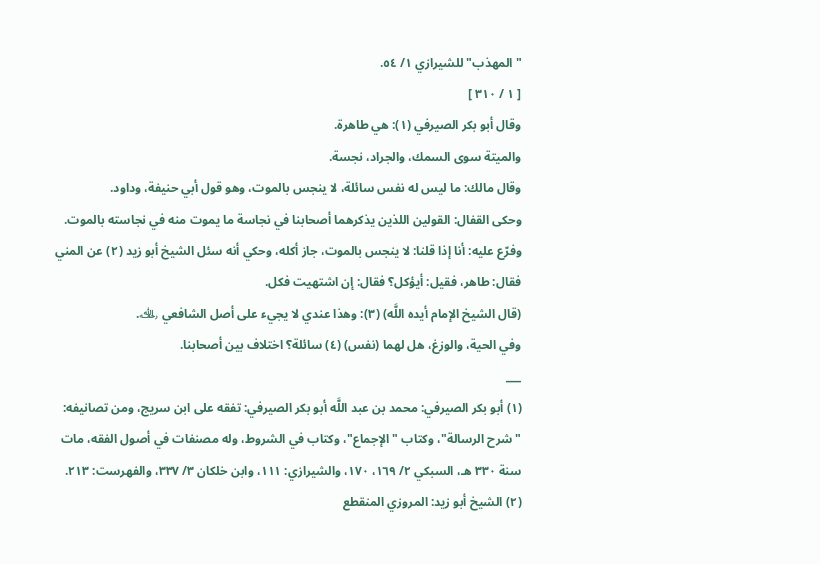"المهذب" للشيرازي ١/ ٥٤.
[ ١ / ٣١٠ ]
وقال أبو بكر الصيرفي (١): هي طاهرة.
والميتة سوى السمك، والجراد، نجسة.
وقال مالك: ما ليس له نفس سائلة، لا ينجس بالموت، وهو قول أبي حنيفة، وداود.
وحكى القفال: القولين اللذين يذكرهما أصحابنا في نجاسة ما يموت منه في نجاسته بالموت.
وفرّع عليه: أنا إذا قلنا: لا ينجس بالموت، جاز أكله، وحكي أنه سئل الشيخ أبو زيد (٢) عن المني فقال: طاهر، فقيل: أيؤكل؟ فقال: إن اشتهيت فكل.
(قال الشيخ الإمام أيده اللَّه) (٣): وهذا عندي لا يجيء على أصل الشافعي ﵀.
وفي الحية، والوزغ، هل لهما (نفس) (٤) سائلة؟ اختلاف بين أصحابنا.
___
(١) أبو بكر الصيرفي: محمد بن عبد اللَّه أبو بكر الصيرفي: تفقه على ابن سريج، ومن تصانيفه: "شرح الرسالة"، وكتاب "الإجماع"، وكتاب في الشروط، وله مصنفات في أصول الفقه، مات سنة ٣٣٠ هـ، السبكي ٢/ ١٦٩، ١٧٠، والشيرازي: ١١١، وابن خلكان ٣/ ٣٣٧، والفهرست: ٢١٣.
(٢) الشيخ أبو زيد: المروزي المنقطع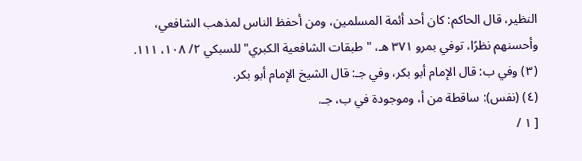النظير، قال الحاكم: كان أحد أئمة المسلمين، ومن أحفظ الناس لمذهب الشافعي، وأحسنهم نظرًا، توفي بمرو ٣٧١ هـ، "طبقات الشافعية الكبري" للسبكي ٢/ ١٠٨، ١١١.
(٣) وفي ب: قال الإمام أبو بكر، وفي جـ: قال الشيخ الإمام أبو بكر.
(٤) (نفس): ساقطة من أ، وموجودة في ب، جـ.
[ ١ /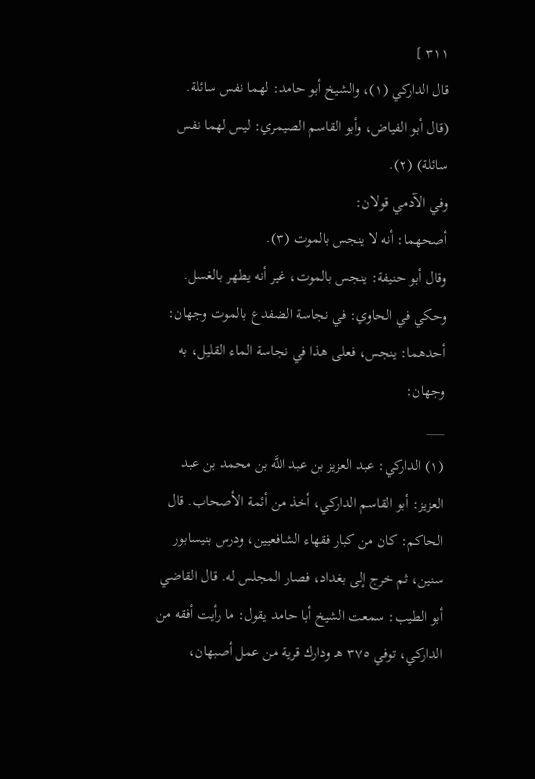٣١١ ]
قال الداركي (١)، والشيخ أبو حامد: لهما نفس سائلة.
(قال أبو الفياض، وأبو القاسم الصيمري: ليس لهما نفس سائلة) (٢).
وفي الآدمي قولان:
أصحهما: أنه لا ينجس بالموت (٣).
وقال أبو حنيفة: ينجس بالموت، غير أنه يطهر بالغسل.
وحكي في الحاوي: في نجاسة الضفدع بالموت وجهان:
أحدهما: ينجس، فعلى هذا في نجاسة الماء القليل، به وجهان:
___
(١) الداركي: عبد العزيز بن عبد اللَّه بن محمد بن عبد العزيز: أبو القاسم الداركي، أخذ من أئمة الأصحاب. قال الحاكم: كان من كبار فقهاء الشافعيين، ودرس بنيسابور سنين، ثم خرج إلى بغداد، فصار المجلس له. قال القاضي أبو الطيب: سمعت الشيخ أبا حامد يقول: ما رأيت أفقه من الداركي، توفي ٣٧٥ هـ ودارك قرية من عمل أصبهان،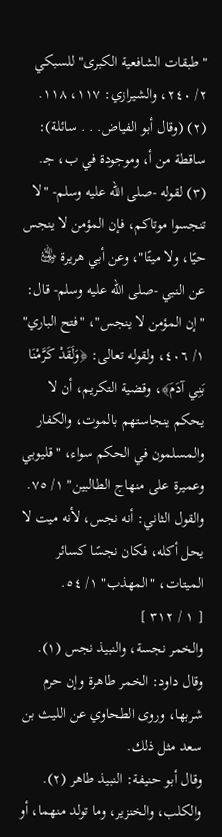"طبقات الشافعية الكبرى" للسبكي ٢/ ٢٤٠، والشيرازي: ١١٧، ١١٨.
(٢) (وقال أبو الفياض. . . سائلة): ساقطة من أ، وموجودة في ب، جـ.
(٣) لقوله -صلى الله عليه وسلم- "لا تنجسوا موتاكم، فإن المؤمن لا ينجس حيًا، ولا ميتًا"، وعن أبي هريرة ﵁ عن النبي -صلى الله عليه وسلم- قال: "إن المؤمن لا ينجس"، "فتح الباري" ١/ ٤٠٦، ولقوله تعالى: ﴿وَلَقَدْ كَرَّمْنَا بَنِي آدَمَ﴾، وقضية التكريم، أن لا يحكم ينجاستهم بالموت، والكفار والمسلمون في الحكم سواء، "قليوبي وعميرة على منهاج الطالبين" ١/ ٧٥. والقول الثاني: أنه نجس، لأنه ميت لا يحل أكله، فكان نجسًا كسائر الميتات، "المهذب" ١/ ٥٤.
[ ١ / ٣١٢ ]
والخمر نجسة، والنبيذ نجس (١).
وقال داود: الخمر طاهرة وإن حرم شربها، وروى الطحاوي عن الليث بن سعد مثل ذلك.
وقال أبو حنيفة: النبيذ طاهر (٢).
والكلب، والخنزير، وما تولد منهما، أو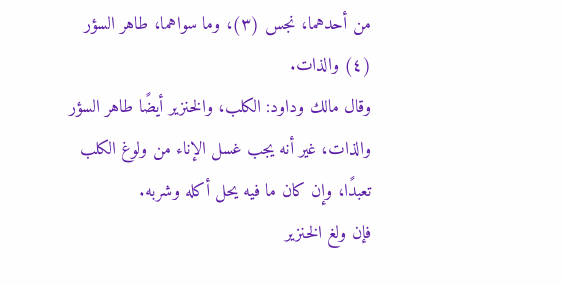من أحدهما، نجس (٣)، وما سواهما، طاهر السؤر (٤) والذات.
وقال مالك وداود: الكلب، والخنزير أيضًا طاهر السؤر والذات، غير أنه يجب غسل الإناء من ولوغ الكلب تعبدًا، وإن كان ما فيه يحل أكله وشربه.
فإن ولغ الخنزير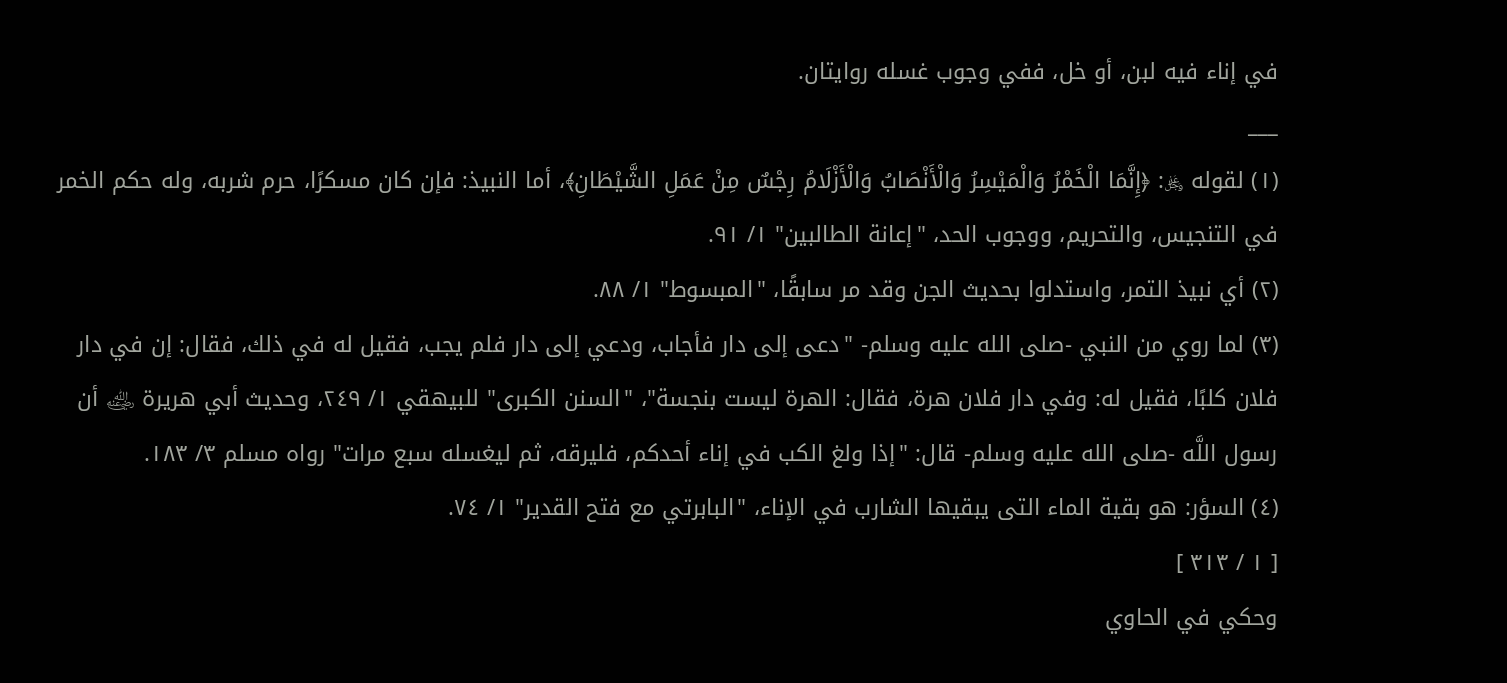في إناء فيه لبن، أو خل، ففي وجوب غسله روايتان.
___
(١) لقوله ﷿: ﴿إِنَّمَا الْخَمْرُ وَالْمَيْسِرُ وَالْأَنْصَابُ وَالْأَزْلَامُ رِجْسٌ مِنْ عَمَلِ الشَّيْطَانِ﴾، أما النبيذ: فإن كان مسكرًا، حرم شربه، وله حكم الخمر في التنجيس، والتحريم، ووجوب الحد، "إعانة الطالبين" ١/ ٩١.
(٢) أي نبيذ التمر، واستدلوا بحديث الجن وقد مر سابقًا، "المبسوط" ١/ ٨٨.
(٣) لما روي من النبي -صلى الله عليه وسلم- "دعى إلى دار فأجاب، ودعي إلى دار فلم يجب، فقيل له في ذلك، فقال: إن في دار فلان كلبًا، فقيل له: وفي دار فلان هرة، فقال: الهرة ليست بنجسة"، "السنن الكبرى" للبيهقي ١/ ٢٤٩، وحديث أبي هريرة ﵁ أن رسول اللَّه -صلى الله عليه وسلم- قال: "إذا ولغ الكب في إناء أحدكم، فليرقه، ثم ليغسله سبع مرات" رواه مسلم ٣/ ١٨٣.
(٤) السؤر: هو بقية الماء التى يبقيها الشارب في الإناء، "البابرتي مع فتح القدير" ١/ ٧٤.
[ ١ / ٣١٣ ]
وحكي في الحاوي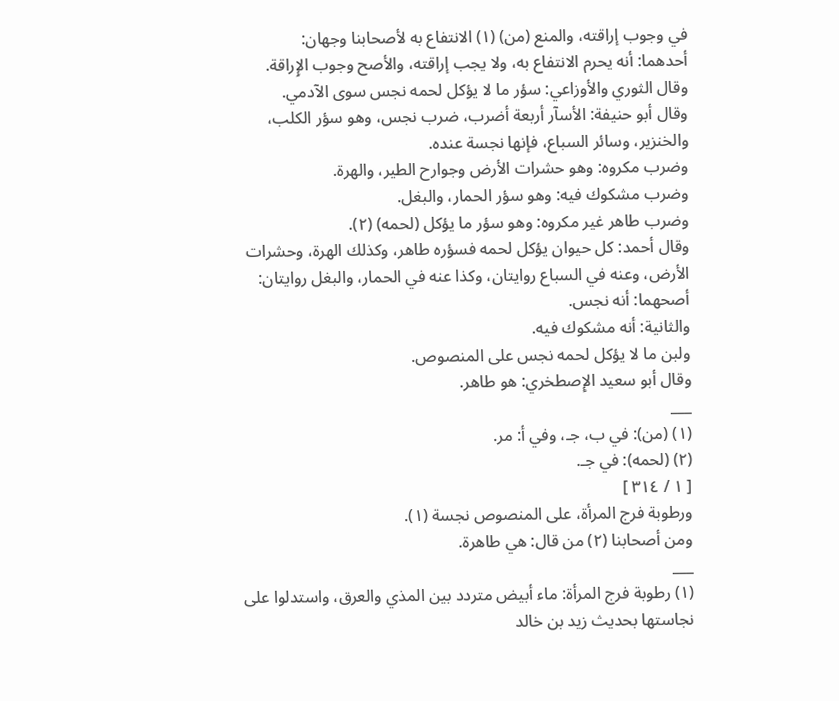في وجوب إراقته، والمنع (من) (١) الانتفاع به لأصحابنا وجهان:
أحدهما: أنه يحرم الانتفاع به، ولا يجب إراقته، والأصح وجوب الإِراقة.
وقال الثوري والأوزاعي: سؤر ما لا يؤكل لحمه نجس سوى الآدمي.
وقال أبو حنيفة: الأسآر أربعة أضرب، ضرب نجس، وهو سؤر الكلب، والخنزير، وسائر السباع، فإنها نجسة عنده.
وضرب مكروه: وهو حشرات الأرض وجوارح الطير، والهرة.
وضرب مشكوك فيه: وهو سؤر الحمار، والبغل.
وضرب طاهر غير مكروه: وهو سؤر ما يؤكل (لحمه) (٢).
وقال أحمد: كل حيوان يؤكل لحمه فسؤره طاهر، وكذلك الهرة، وحشرات الأرض، وعنه في السباع روايتان، وكذا عنه في الحمار، والبغل روايتان:
أصحهما: أنه نجس.
والثانية: أنه مشكوك فيه.
ولبن ما لا يؤكل لحمه نجس على المنصوص.
وقال أبو سعيد الإِصطخري: هو طاهر.
___
(١) (من): في ب، جـ، وفي أ: مر.
(٢) (لحمه): في جـ.
[ ١ / ٣١٤ ]
ورطوبة فرج المرأة، على المنصوص نجسة (١).
ومن أصحابنا (٢) من قال: هي طاهرة.
___
(١) رطوبة فرج المرأة: ماء أبيض متردد بين المذي والعرق، واستدلوا على نجاستها بحديث زيد بن خالد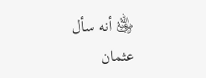﵁ أنه سأل عثمان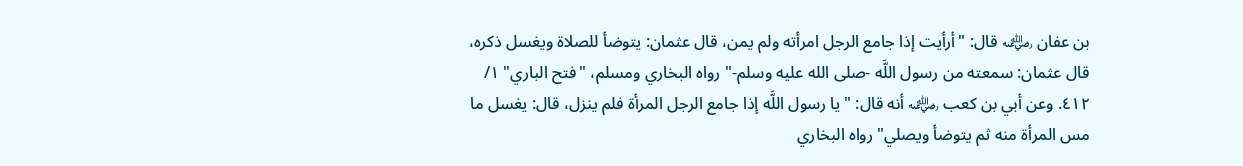بن عفان ﵁ قال: "أرأيت إذا جامع الرجل امرأته ولم يمن، قال عثمان: يتوضأ للصلاة ويغسل ذكره، قال عثمان: سمعته من رسول اللَّه -صلى الله عليه وسلم-" رواه البخاري ومسلم، "فتح الباري" ١/ ٤١٢. وعن أبي بن كعب ﵁ أنه قال: "يا رسول اللَّه إذا جامع الرجل المرأة فلم ينزل، قال: يغسل ما مس المرأة منه ثم يتوضأ ويصلي" رواه البخاري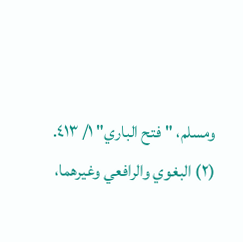ومسلم، "فتح الباري" ١/ ٤١٣.
(٢) البغوي والرافعي وغيرهما،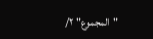"المجموع" ٢/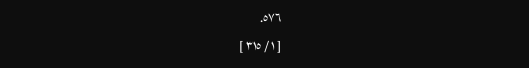٥٧٦.
[ ١ / ٣١٥ ]